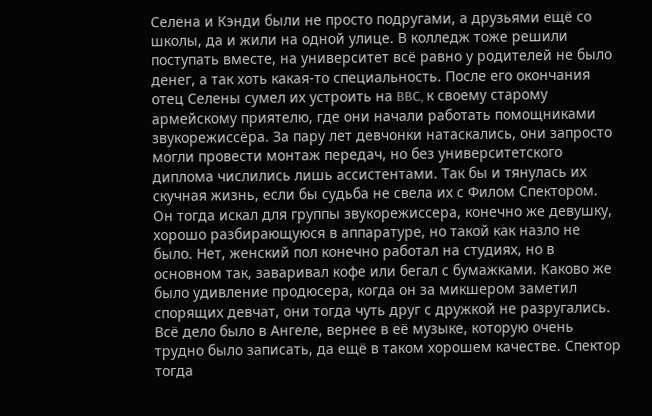Селена и Кэнди были не просто подругами, а друзьями ещё со школы, да и жили на одной улице. В колледж тоже решили поступать вместе, на университет всё равно у родителей не было денег, а так хоть какая-то специальность. После его окончания отец Селены сумел их устроить на BBC, к своему старому армейскому приятелю, где они начали работать помощниками звукорежиссёра. За пару лет девчонки натаскались, они запросто могли провести монтаж передач, но без университетского диплома числились лишь ассистентами. Так бы и тянулась их скучная жизнь, если бы судьба не свела их с Филом Спектором. Он тогда искал для группы звукорежиссера, конечно же девушку, хорошо разбирающуюся в аппаратуре, но такой как назло не было. Нет, женский пол конечно работал на студиях, но в основном так, заваривал кофе или бегал с бумажками. Каково же было удивление продюсера, когда он за микшером заметил спорящих девчат, они тогда чуть друг с дружкой не разругались. Всё дело было в Ангеле, вернее в её музыке, которую очень трудно было записать, да ещё в таком хорошем качестве. Спектор тогда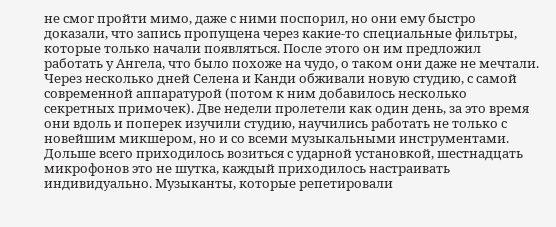не смог пройти мимо, даже с ними поспорил, но они ему быстро доказали, что запись пропущена через какие-то специальные фильтры, которые только начали появляться. После этого он им предложил работать у Ангела, что было похоже на чудо, о таком они даже не мечтали. Через несколько дней Селена и Канди обживали новую студию, с самой современной аппаратурой (потом к ним добавилось несколько секретных примочек). Две недели пролетели как один день, за это время они вдоль и поперек изучили студию, научились работать не только с новейшим микшером, но и со всеми музыкальными инструментами. Дольше всего приходилось возиться с ударной установкой, шестнадцать микрофонов это не шутка, каждый приходилось настраивать индивидуально. Музыканты, которые репетировали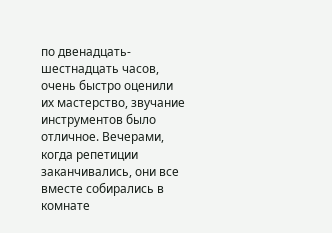по двенадцать-шестнадцать часов, очень быстро оценили их мастерство, звучание инструментов было отличное. Вечерами, когда репетиции заканчивались, они все вместе собирались в комнате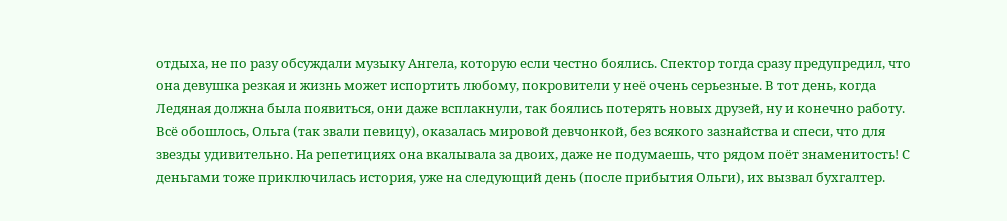отдыха, не по разу обсуждали музыку Ангела, которую если честно боялись. Спектор тогда сразу предупредил, что она девушка резкая и жизнь может испортить любому, покровители у неё очень серьезные. В тот день, когда Ледяная должна была появиться, они даже всплакнули, так боялись потерять новых друзей, ну и конечно работу. Всё обошлось, Ольга (так звали певицу), оказалась мировой девчонкой, без всякого зазнайства и спеси, что для звезды удивительно. На репетициях она вкалывала за двоих, даже не подумаешь, что рядом поёт знаменитость! С деньгами тоже приключилась история, уже на следующий день (после прибытия Ольги), их вызвал бухгалтер.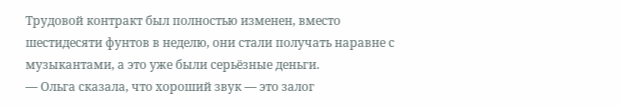Трудовой контракт был полностью изменен, вместо шестидесяти фунтов в неделю, они стали получать наравне с музыкантами, а это уже были серьёзные деньги.
— Ольга сказала, что хороший звук — это залог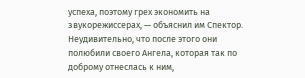успеха, поэтому грех экономить на звукорежиссерах, — объяснил им Спектор.
Неудивительно, что после этого они полюбили своего Ангела, которая так по доброму отнеслась к ним,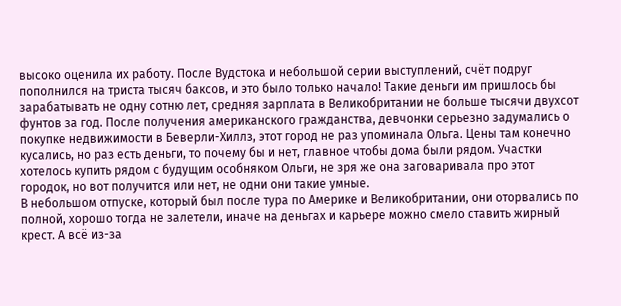высоко оценила их работу. После Вудстока и небольшой серии выступлений, счёт подруг пополнился на триста тысяч баксов, и это было только начало! Такие деньги им пришлось бы зарабатывать не одну сотню лет, средняя зарплата в Великобритании не больше тысячи двухсот фунтов за год. После получения американского гражданства, девчонки серьезно задумались о покупке недвижимости в Беверли-Хиллз, этот город не раз упоминала Ольга. Цены там конечно кусались, но раз есть деньги, то почему бы и нет, главное чтобы дома были рядом. Участки хотелось купить рядом с будущим особняком Ольги, не зря же она заговаривала про этот городок, но вот получится или нет, не одни они такие умные.
В небольшом отпуске, который был после тура по Америке и Великобритании, они оторвались по полной, хорошо тогда не залетели, иначе на деньгах и карьере можно смело ставить жирный крест. А всё из-за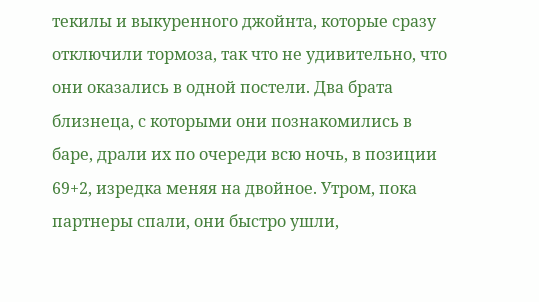текилы и выкуренного джойнта, которые сразу отключили тормоза, так что не удивительно, что они оказались в одной постели. Два брата близнеца, с которыми они познакомились в баре, драли их по очереди всю ночь, в позиции 69+2, изредка меняя на двойное. Утром, пока партнеры спали, они быстро ушли,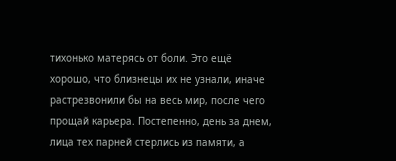тихонько матерясь от боли. Это ещё хорошо, что близнецы их не узнали, иначе растрезвонили бы на весь мир, после чего прощай карьера. Постепенно, день за днем, лица тех парней стерлись из памяти, а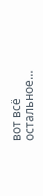вот всё остальное…